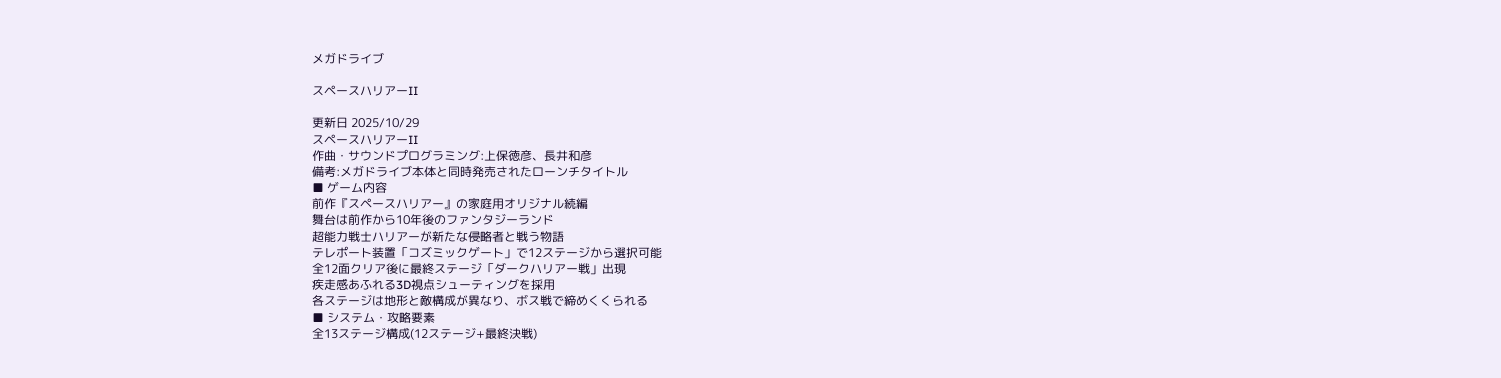メガドライブ

スペースハリアーII

更新日 2025/10/29
スペースハリアーII
作曲・サウンドプログラミング:上保徳彦、長井和彦
備考:メガドライブ本体と同時発売されたローンチタイトル
■ ゲーム内容
前作『スペースハリアー』の家庭用オリジナル続編
舞台は前作から10年後のファンタジーランド
超能力戦士ハリアーが新たな侵略者と戦う物語
テレポート装置「コズミックゲート」で12ステージから選択可能
全12面クリア後に最終ステージ「ダークハリアー戦」出現
疾走感あふれる3D視点シューティングを採用
各ステージは地形と敵構成が異なり、ボス戦で締めくくられる
■ システム・攻略要素
全13ステージ構成(12ステージ+最終決戦)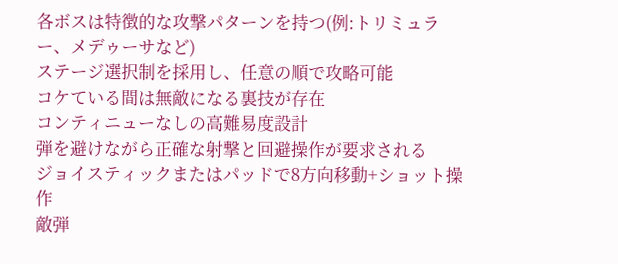各ボスは特徴的な攻撃パターンを持つ(例:トリミュラー、メデゥーサなど)
ステージ選択制を採用し、任意の順で攻略可能
コケている間は無敵になる裏技が存在
コンティニューなしの高難易度設計
弾を避けながら正確な射撃と回避操作が要求される
ジョイスティックまたはパッドで8方向移動+ショット操作
敵弾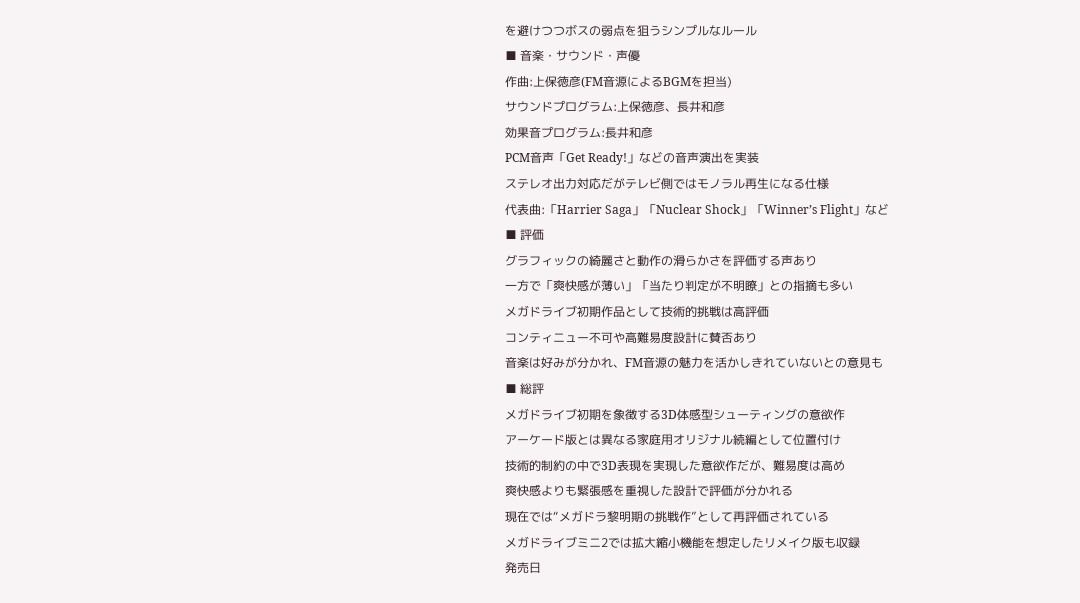を避けつつボスの弱点を狙うシンプルなルール
■ 音楽・サウンド・声優
作曲:上保徳彦(FM音源によるBGMを担当)
サウンドプログラム:上保徳彦、長井和彦
効果音プログラム:長井和彦
PCM音声「Get Ready!」などの音声演出を実装
ステレオ出力対応だがテレビ側ではモノラル再生になる仕様
代表曲:「Harrier Saga」「Nuclear Shock」「Winner’s Flight」など
■ 評価
グラフィックの綺麗さと動作の滑らかさを評価する声あり
一方で「爽快感が薄い」「当たり判定が不明瞭」との指摘も多い
メガドライブ初期作品として技術的挑戦は高評価
コンティニュー不可や高難易度設計に賛否あり
音楽は好みが分かれ、FM音源の魅力を活かしきれていないとの意見も
■ 総評
メガドライブ初期を象徴する3D体感型シューティングの意欲作
アーケード版とは異なる家庭用オリジナル続編として位置付け
技術的制約の中で3D表現を実現した意欲作だが、難易度は高め
爽快感よりも緊張感を重視した設計で評価が分かれる
現在では“メガドラ黎明期の挑戦作”として再評価されている
メガドライブミニ2では拡大縮小機能を想定したリメイク版も収録
発売日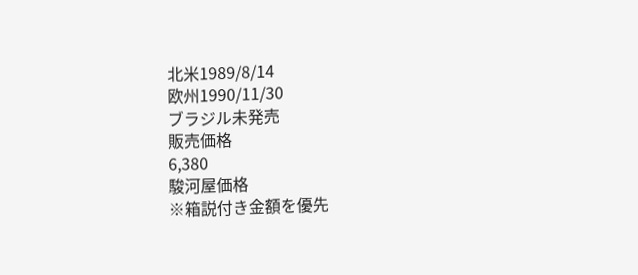北米1989/8/14
欧州1990/11/30
ブラジル未発売
販売価格
6,380
駿河屋価格
※箱説付き金額を優先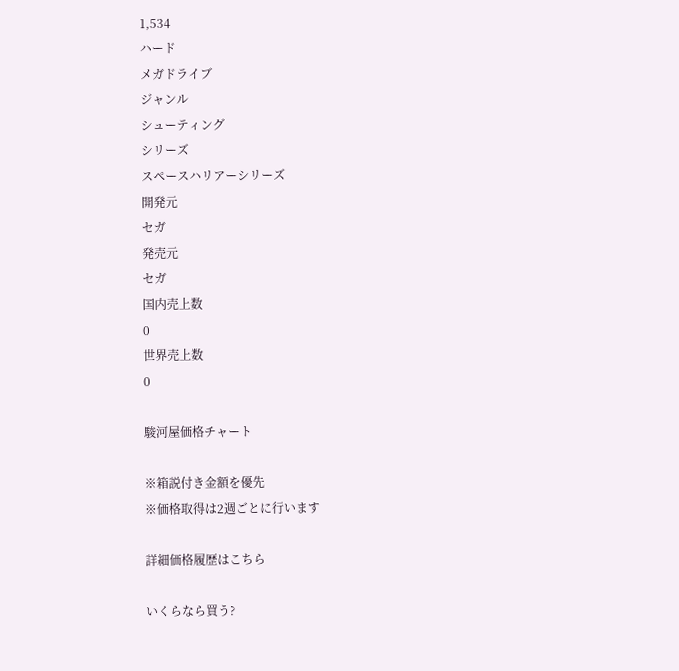1,534
ハード
メガドライブ
ジャンル
シューティング
シリーズ
スペースハリアーシリーズ
開発元
セガ
発売元
セガ
国内売上数
0
世界売上数
0

駿河屋価格チャート

※箱説付き金額を優先
※価格取得は2週ごとに行います

詳細価格履歴はこちら

いくらなら買う?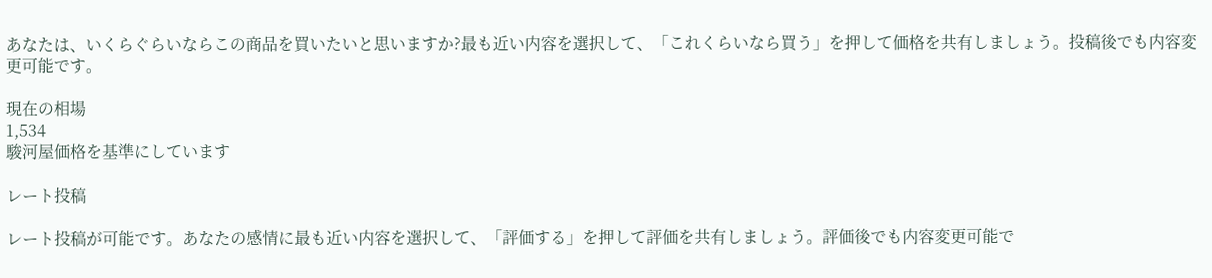あなたは、いくらぐらいならこの商品を買いたいと思いますか?最も近い内容を選択して、「これくらいなら買う」を押して価格を共有しましょう。投稿後でも内容変更可能です。

現在の相場
1,534
駿河屋価格を基準にしています

レート投稿

レート投稿が可能です。あなたの感情に最も近い内容を選択して、「評価する」を押して評価を共有しましょう。評価後でも内容変更可能で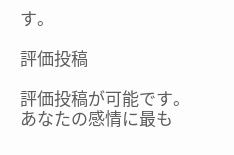す。

評価投稿

評価投稿が可能です。あなたの感情に最も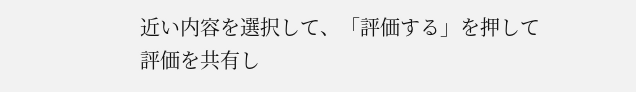近い内容を選択して、「評価する」を押して評価を共有し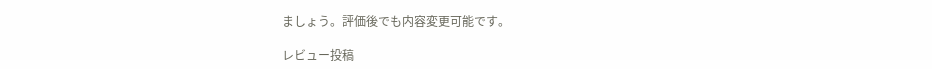ましょう。評価後でも内容変更可能です。

レビュー投稿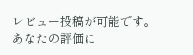レビュー投稿が可能です。あなたの評価に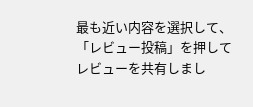最も近い内容を選択して、「レビュー投稿」を押してレビューを共有しまし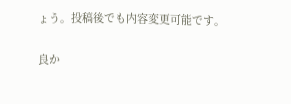ょう。投稿後でも内容変更可能です。

良か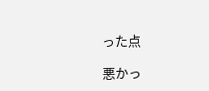った点

悪かっ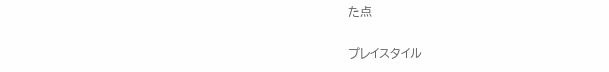た点

プレイスタイル